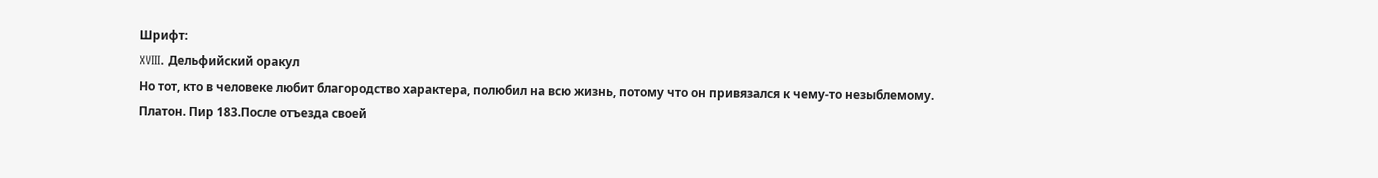Шрифт:
XVIII. Дельфийский оракул
Но тот, кто в человеке любит благородство характера, полюбил на всю жизнь, потому что он привязался к чему-то незыблемому.
Платон. Пир 183.После отъезда своей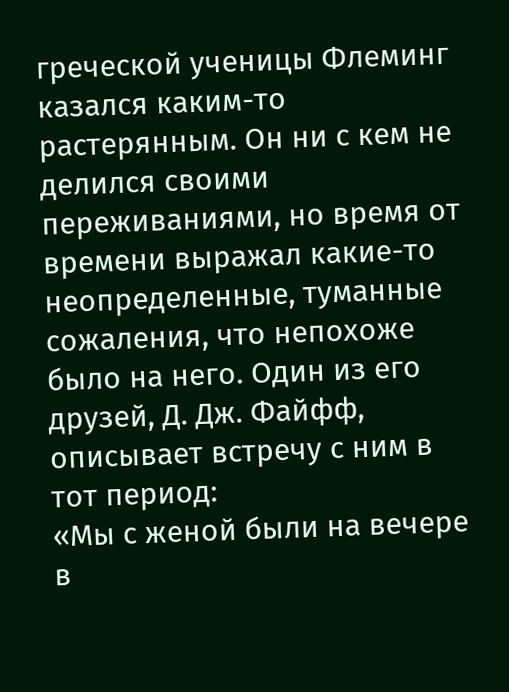греческой ученицы Флеминг казался каким-то растерянным. Он ни с кем не делился своими переживаниями, но время от времени выражал какие-то неопределенные, туманные сожаления, что непохоже было на него. Один из его друзей, Д. Дж. Файфф, описывает встречу с ним в тот период:
«Мы с женой были на вечере в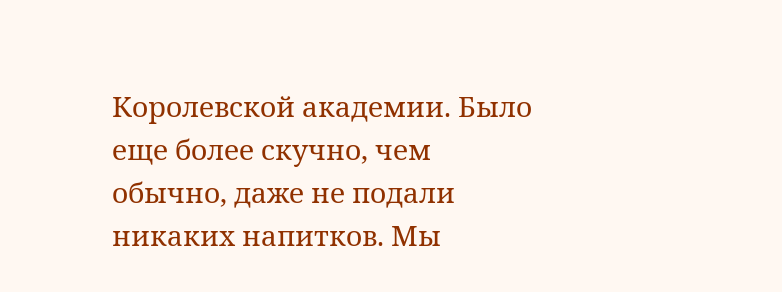Королевской академии. Было еще более скучно, чем обычно, даже не подали никаких напитков. Мы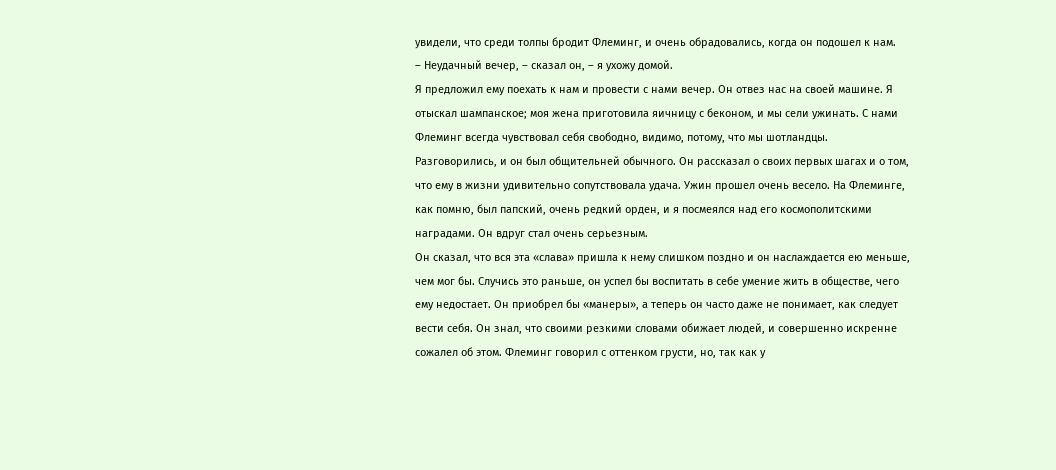увидели, что среди толпы бродит Флеминг, и очень обрадовались, когда он подошел к нам.
– Неудачный вечер, – сказал он, – я ухожу домой.
Я предложил ему поехать к нам и провести с нами вечер. Он отвез нас на своей машине. Я отыскал шампанское; моя жена приготовила яичницу с беконом, и мы сели ужинать. С нами Флеминг всегда чувствовал себя свободно, видимо, потому, что мы шотландцы. Разговорились, и он был общительней обычного. Он рассказал о своих первых шагах и о том, что ему в жизни удивительно сопутствовала удача. Ужин прошел очень весело. На Флеминге, как помню, был папский, очень редкий орден, и я посмеялся над его космополитскими наградами. Он вдруг стал очень серьезным.
Он сказал, что вся эта «слава» пришла к нему слишком поздно и он наслаждается ею меньше, чем мог бы. Случись это раньше, он успел бы воспитать в себе умение жить в обществе, чего ему недостает. Он приобрел бы «манеры», а теперь он часто даже не понимает, как следует вести себя. Он знал, что своими резкими словами обижает людей, и совершенно искренне сожалел об этом. Флеминг говорил с оттенком грусти, но, так как у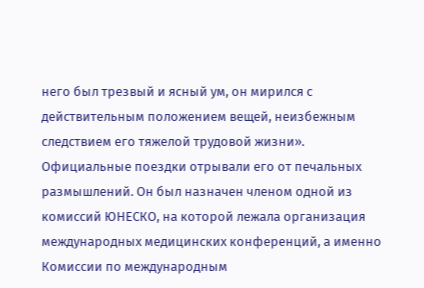него был трезвый и ясный ум, он мирился с действительным положением вещей, неизбежным следствием его тяжелой трудовой жизни».
Официальные поездки отрывали его от печальных размышлений. Он был назначен членом одной из комиссий ЮНЕСКО, на которой лежала организация международных медицинских конференций, а именно Комиссии по международным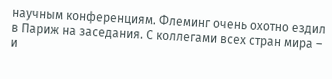научным конференциям. Флеминг очень охотно ездил в Париж на заседания. С коллегами всех стран мира – и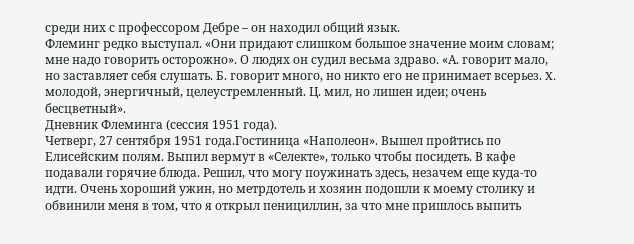среди них с профессором Дебре – он находил общий язык.
Флеминг редко выступал. «Они придают слишком большое значение моим словам; мне надо говорить осторожно». О людях он судил весьма здраво. «А. говорит мало, но заставляет себя слушать. Б. говорит много, но никто его не принимает всерьез. X. молодой, энергичный, целеустремленный. Ц. мил, но лишен идеи; очень бесцветный».
Дневник Флеминга (сессия 1951 года).
Четверг, 27 сентября 1951 года.Гостиница «Наполеон». Вышел пройтись по Елисейским полям. Выпил вермут в «Селекте», только чтобы посидеть. В кафе подавали горячие блюда. Решил, что могу поужинать здесь, незачем еще куда-то идти. Очень хороший ужин, но метрдотель и хозяин подошли к моему столику и обвинили меня в том, что я открыл пенициллин, за что мне пришлось выпить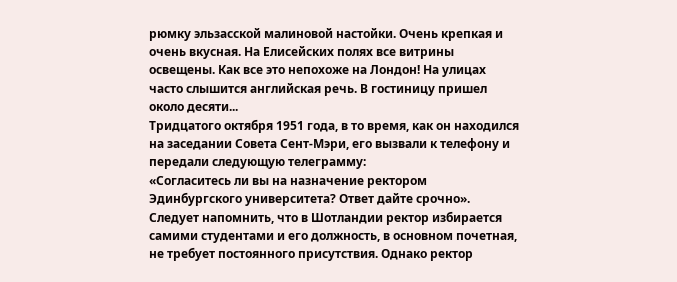рюмку эльзасской малиновой настойки. Очень крепкая и очень вкусная. На Елисейских полях все витрины освещены. Как все это непохоже на Лондон! На улицах часто слышится английская речь. В гостиницу пришел около десяти...
Тридцатого октября 1951 года, в то время, как он находился на заседании Совета Сент-Мэри, его вызвали к телефону и передали следующую телеграмму:
«Согласитесь ли вы на назначение ректором Эдинбургского университета? Ответ дайте срочно».
Следует напомнить, что в Шотландии ректор избирается самими студентами и его должность, в основном почетная, не требует постоянного присутствия. Однако ректор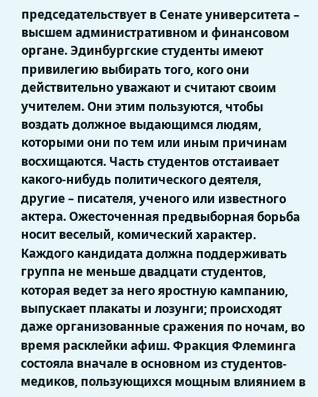председательствует в Сенате университета – высшем административном и финансовом органе. Эдинбургские студенты имеют привилегию выбирать того, кого они действительно уважают и считают своим учителем. Они этим пользуются, чтобы воздать должное выдающимся людям, которыми они по тем или иным причинам восхищаются. Часть студентов отстаивает какого-нибудь политического деятеля, другие – писателя, ученого или известного актера. Ожесточенная предвыборная борьба носит веселый, комический характер.
Каждого кандидата должна поддерживать группа не меньше двадцати студентов, которая ведет за него яростную кампанию, выпускает плакаты и лозунги; происходят даже организованные сражения по ночам, во время расклейки афиш. Фракция Флеминга состояла вначале в основном из студентов-медиков, пользующихся мощным влиянием в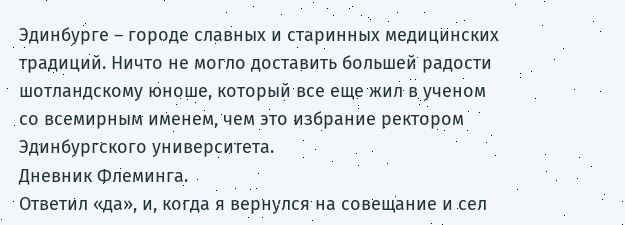Эдинбурге – городе славных и старинных медицинских традиций. Ничто не могло доставить большей радости шотландскому юноше, который все еще жил в ученом со всемирным именем, чем это избрание ректором Эдинбургского университета.
Дневник Флеминга.
Ответил «да», и, когда я вернулся на совещание и сел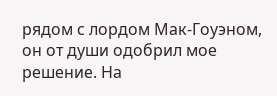рядом с лордом Мак-Гоуэном, он от души одобрил мое решение. На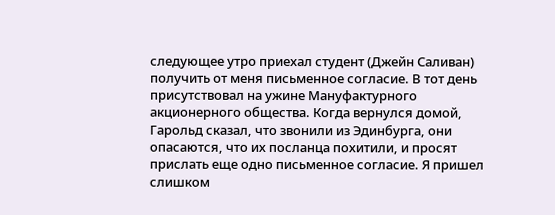следующее утро приехал студент (Джейн Саливан) получить от меня письменное согласие. В тот день присутствовал на ужине Мануфактурного акционерного общества. Когда вернулся домой, Гарольд сказал, что звонили из Эдинбурга, они опасаются, что их посланца похитили, и просят прислать еще одно письменное согласие. Я пришел слишком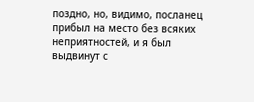поздно, но, видимо, посланец прибыл на место без всяких неприятностей, и я был выдвинут с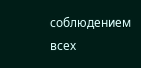соблюдением всех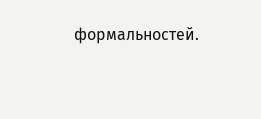формальностей.